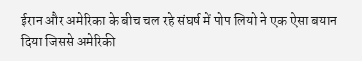ईरान और अमेरिका के बीच चल रहे संघर्ष में पोप लियो ने एक ऐसा बयान दिया जिससे अमेरिकी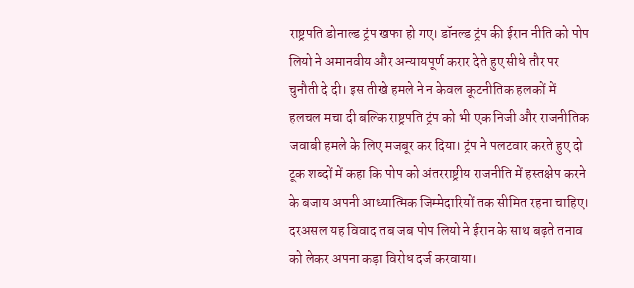राष्ट्रपति डोनाल्ड ट्रंप खफा हो गए। डॉनल्ड ट्रंप की ईरान नीति को पोप लियो ने अमानवीय और अन्यायपूर्ण करार देते हुए सीधे तौर पर चुनौती दे दी। इस तीखे हमले ने न केवल कूटनीतिक हलकों में हलचल मचा दी बल्कि राष्ट्रपति ट्रंप को भी एक निजी और राजनीतिक जवाबी हमले के लिए मजबूर कर दिया। ट्रंप ने पलटवार करते हुए दो टूक शब्दों में कहा कि पोप को अंतरराष्ट्रीय राजनीति में हस्तक्षेप करने के बजाय अपनी आध्यात्मिक जिम्मेदारियों तक सीमित रहना चाहिए। दरअसल यह विवाद तब जब पोप लियो ने ईरान के साथ बढ़ते तनाव को लेकर अपना कड़ा विरोध दर्ज करवाया।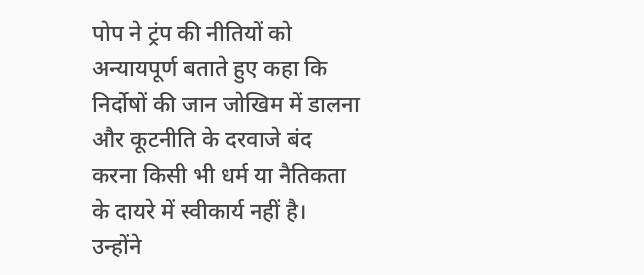पोप ने ट्रंप की नीतियों को अन्यायपूर्ण बताते हुए कहा कि निर्दोषों की जान जोखिम में डालना और कूटनीति के दरवाजे बंद करना किसी भी धर्म या नैतिकता के दायरे में स्वीकार्य नहीं है। उन्होंने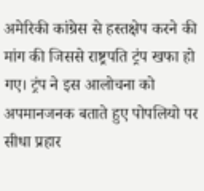अमेरिकी कांग्रेस से हस्तक्षेप करने की मांग की जिससे राष्ट्रपति ट्रंप खफा हो गए। ट्रंप ने इस आलोचना को अपमानजनक बताते हुए पोपलियो पर सीधा प्रहार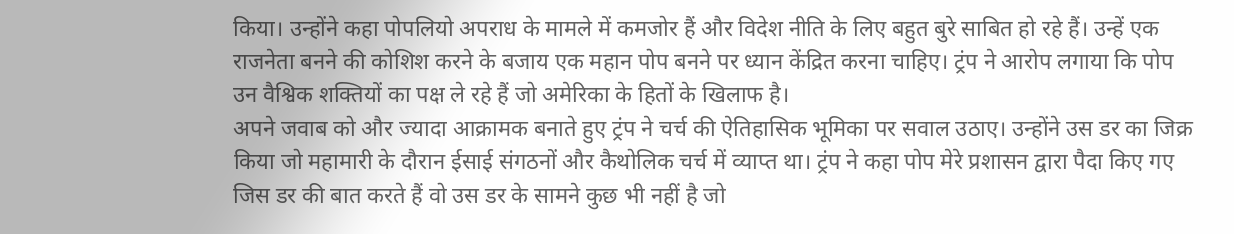किया। उन्होंने कहा पोपलियो अपराध के मामले में कमजोर हैं और विदेश नीति के लिए बहुत बुरे साबित हो रहे हैं। उन्हें एक राजनेता बनने की कोशिश करने के बजाय एक महान पोप बनने पर ध्यान केंद्रित करना चाहिए। ट्रंप ने आरोप लगाया कि पोप उन वैश्विक शक्तियों का पक्ष ले रहे हैं जो अमेरिका के हितों के खिलाफ है।
अपने जवाब को और ज्यादा आक्रामक बनाते हुए ट्रंप ने चर्च की ऐतिहासिक भूमिका पर सवाल उठाए। उन्होंने उस डर का जिक्र किया जो महामारी के दौरान ईसाई संगठनों और कैथोलिक चर्च में व्याप्त था। ट्रंप ने कहा पोप मेरे प्रशासन द्वारा पैदा किए गए जिस डर की बात करते हैं वो उस डर के सामने कुछ भी नहीं है जो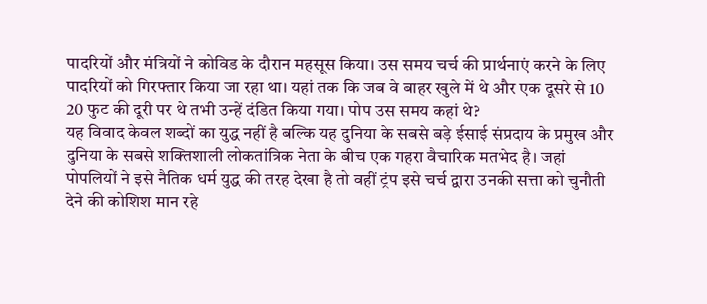पादरियों और मंत्रियों ने कोविड के दौरान महसूस किया। उस समय चर्च की प्रार्थनाएं करने के लिए पादरियों को गिरफ्तार किया जा रहा था। यहां तक कि जब वे बाहर खुले में थे और एक दूसरे से 10 20 फुट की दूरी पर थे तभी उन्हें दंडित किया गया। पोप उस समय कहां थे?
यह विवाद केवल शब्दों का युद्ध नहीं है बल्कि यह दुनिया के सबसे बड़े ईसाई संप्रदाय के प्रमुख और दुनिया के सबसे शक्तिशाली लोकतांत्रिक नेता के बीच एक गहरा वैचारिक मतभेद है। जहां पोपलियों ने इसे नैतिक धर्म युद्ध की तरह देखा है तो वहीं ट्रंप इसे चर्च द्वारा उनकी सत्ता को चुनौती देने की कोशिश मान रहे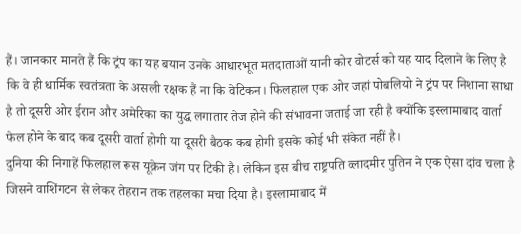हैं। जानकार मानते हैं कि ट्रंप का यह बयान उनके आधारभूत मतदाताओं यानी कोर वोटर्स को यह याद दिलाने के लिए है कि वे ही धार्मिक स्वतंत्रता के असली रक्षक हैं ना कि वेटिकन। फिलहाल एक ओर जहां पोबलियो ने ट्रंप पर निशाना साधा है तो दूसरी ओर ईरान और अमेरिका का युद्ध लगातार तेज होने की संभावना जताई जा रही है क्योंकि इस्लामाबाद वार्ता फेल होने के बाद कब दूसरी वार्ता होगी या दूसरी बैठक कब होगी इसके कोई भी संकेत नहीं है।
दुनिया की निगाहें फिलहाल रूस यूक्रेन जंग पर टिकी है। लेकिन इस बीच राष्ट्रपति व्लादमीर पुतिन ने एक ऐसा दांव चला है जिसने वाशिंगटन से लेकर तेहरान तक तहलका मचा दिया है। इस्लामाबाद में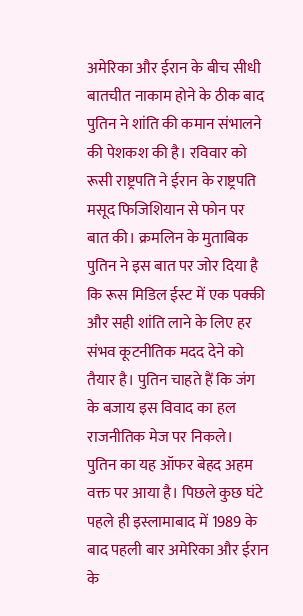अमेरिका और ईरान के बीच सीधी बातचीत नाकाम होने के ठीक बाद पुतिन ने शांति की कमान संभालने की पेशकश की है। रविवार को रूसी राष्ट्रपति ने ईरान के राष्ट्रपति मसूद फिजिशियान से फोन पर बात की। क्रमलिन के मुताबिक पुतिन ने इस बात पर जोर दिया है कि रूस मिडिल ईस्ट में एक पक्की और सही शांति लाने के लिए हर संभव कूटनीतिक मदद देने को तैयार है। पुतिन चाहते हैं कि जंग के बजाय इस विवाद का हल राजनीतिक मेज पर निकले।
पुतिन का यह ऑफर बेहद अहम वक्त पर आया है। पिछले कुछ घंटे पहले ही इस्लामाबाद में 1989 के बाद पहली बार अमेरिका और ईरान के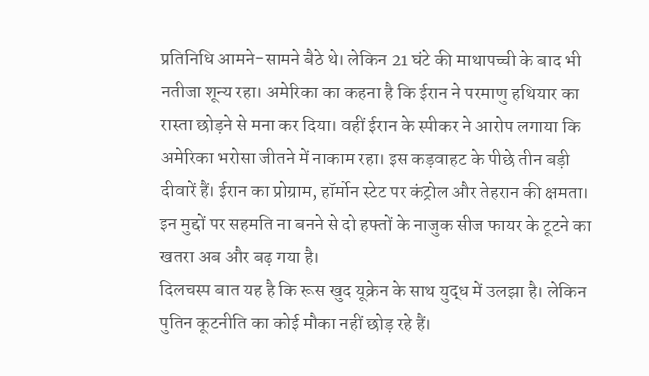प्रतिनिधि आमने-सामने बैठे थे। लेकिन 21 घंटे की माथापच्ची के बाद भी नतीजा शून्य रहा। अमेरिका का कहना है कि ईरान ने परमाणु हथियार का रास्ता छोड़ने से मना कर दिया। वहीं ईरान के स्पीकर ने आरोप लगाया कि अमेरिका भरोसा जीतने में नाकाम रहा। इस कड़वाहट के पीछे तीन बड़ी दीवारें हैं। ईरान का प्रोग्राम, हॉर्मोन स्टेट पर कंट्रोल और तेहरान की क्षमता। इन मुद्दों पर सहमति ना बनने से दो हफ्तों के नाजुक सीज फायर के टूटने का खतरा अब और बढ़ गया है।
दिलचस्प बात यह है कि रूस खुद यूक्रेन के साथ युद्ध में उलझा है। लेकिन पुतिन कूटनीति का कोई मौका नहीं छोड़ रहे हैं।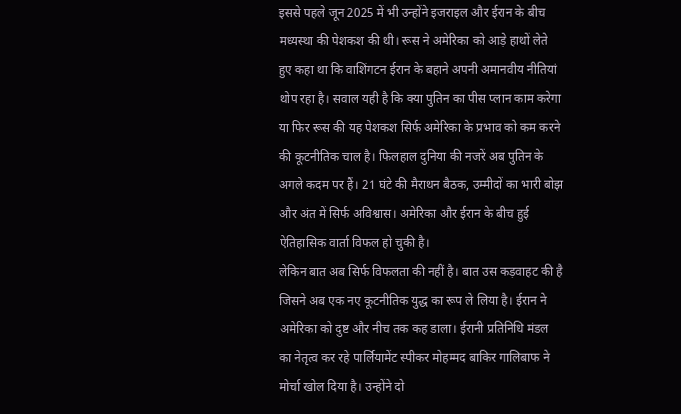इससे पहले जून 2025 में भी उन्होंने इजराइल और ईरान के बीच मध्यस्था की पेशकश की थी। रूस ने अमेरिका को आड़े हाथों लेते हुए कहा था कि वाशिंगटन ईरान के बहाने अपनी अमानवीय नीतियां थोप रहा है। सवाल यही है कि क्या पुतिन का पीस प्लान काम करेगा या फिर रूस की यह पेशकश सिर्फ अमेरिका के प्रभाव को कम करने की कूटनीतिक चाल है। फिलहाल दुनिया की नजरें अब पुतिन के अगले कदम पर हैं। 21 घंटे की मैराथन बैठक, उम्मीदों का भारी बोझ और अंत में सिर्फ अविश्वास। अमेरिका और ईरान के बीच हुई ऐतिहासिक वार्ता विफल हो चुकी है।
लेकिन बात अब सिर्फ विफलता की नहीं है। बात उस कड़वाहट की है जिसने अब एक नए कूटनीतिक युद्ध का रूप ले लिया है। ईरान ने अमेरिका को दुष्ट और नीच तक कह डाला। ईरानी प्रतिनिधि मंडल का नेतृत्व कर रहे पार्लियामेंट स्पीकर मोहम्मद बाकिर गालिबाफ ने मोर्चा खोल दिया है। उन्होंने दो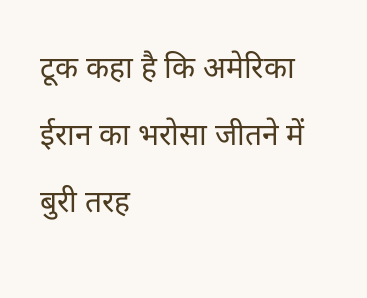टूक कहा है कि अमेरिका ईरान का भरोसा जीतने में बुरी तरह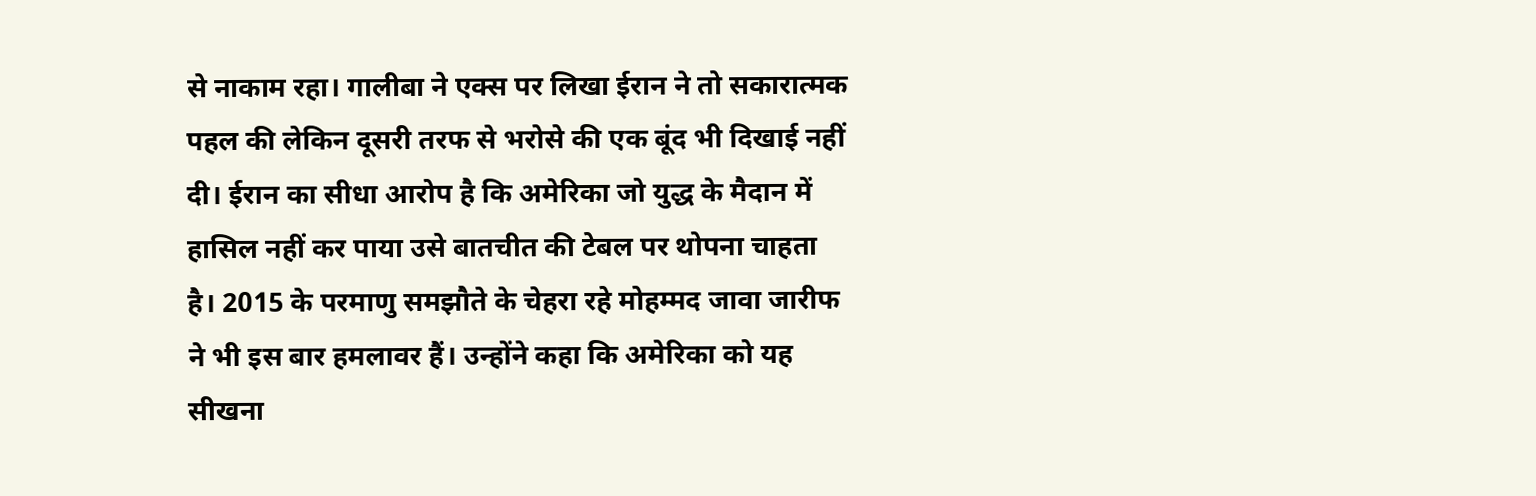से नाकाम रहा। गालीबा ने एक्स पर लिखा ईरान ने तो सकारात्मक पहल की लेकिन दूसरी तरफ से भरोसे की एक बूंद भी दिखाई नहीं दी। ईरान का सीधा आरोप है कि अमेरिका जो युद्ध के मैदान में हासिल नहीं कर पाया उसे बातचीत की टेबल पर थोपना चाहता है। 2015 के परमाणु समझौते के चेहरा रहे मोहम्मद जावा जारीफ ने भी इस बार हमलावर हैं। उन्होंने कहा कि अमेरिका को यह सीखना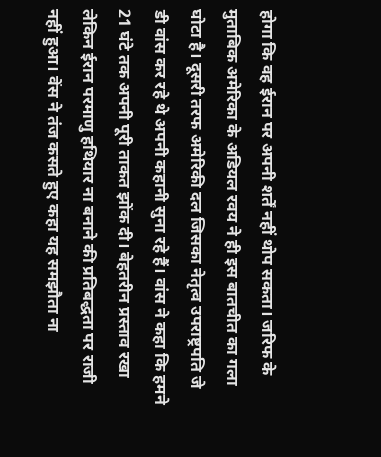होगा कि वह ईरान पर अपनी शर्तें नहीं थोप सकता। जरिफ के मुताबिक अमेरिका के अडियल रवय ने ही इस बातचीत का गला घोटा है। दूसरी तरफ अमेरिकी दल जिसका नेतृत्व उपराष्ट्रपति जे डी वांस कर रहे थे अपनी कहानी सुना रहे हैं। वांस ने कहा कि हमने 21 घंटे तक अपनी पूरी ताकत झोंक दी। बेहतरीन प्रस्ताव रखा लेकिन ईरान परमाणु हथियार ना बनाने की प्रतिबद्धता पर राजी नहीं हुआ। वेंस ने तंज कसते हुए कहा यह समझौता ना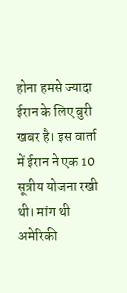होना हमसे ज्यादा ईरान के लिए बुरी खबर है। इस वार्ता में ईरान ने एक 10 सूत्रीय योजना रखी थी। मांग थी अमेरिकी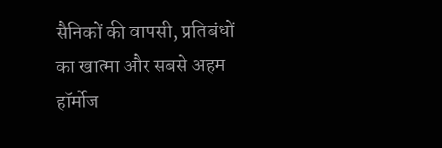सैनिकों की वापसी, प्रतिबंधों का खात्मा और सबसे अहम हॉर्मोज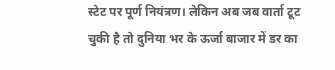स्टेट पर पूर्ण नियंत्रण। लेकिन अब जब वार्ता टूट चुकी है तो दुनिया भर के ऊर्जा बाजार में डर का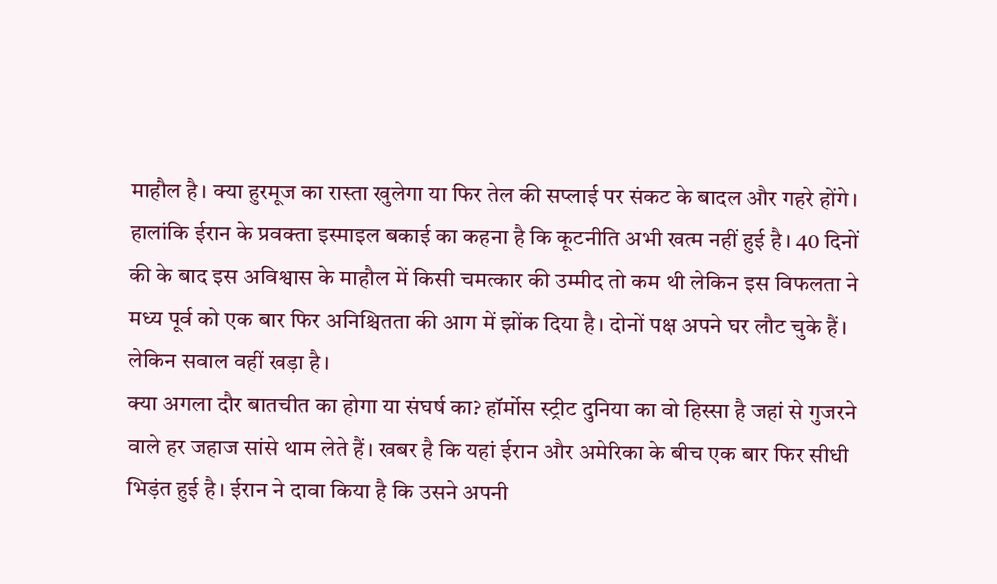माहौल है। क्या हुरमूज का रास्ता खुलेगा या फिर तेल की सप्लाई पर संकट के बादल और गहरे होंगे। हालांकि ईरान के प्रवक्ता इस्माइल बकाई का कहना है कि कूटनीति अभी खत्म नहीं हुई है। 40 दिनों की के बाद इस अविश्वास के माहौल में किसी चमत्कार की उम्मीद तो कम थी लेकिन इस विफलता ने मध्य पूर्व को एक बार फिर अनिश्चितता की आग में झोंक दिया है। दोनों पक्ष अपने घर लौट चुके हैं। लेकिन सवाल वहीं खड़ा है।
क्या अगला दौर बातचीत का होगा या संघर्ष का? हॉर्मोस स्ट्रीट दुनिया का वो हिस्सा है जहां से गुजरने वाले हर जहाज सांसे थाम लेते हैं। खबर है कि यहां ईरान और अमेरिका के बीच एक बार फिर सीधी भिड़ंत हुई है। ईरान ने दावा किया है कि उसने अपनी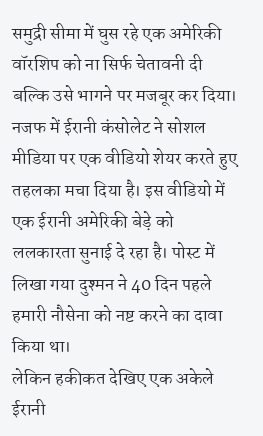समुद्री सीमा में घुस रहे एक अमेरिकी वॉरशिप को ना सिर्फ चेतावनी दी बल्कि उसे भागने पर मजबूर कर दिया। नजफ में ईरानी कंसोलेट ने सोशल मीडिया पर एक वीडियो शेयर करते हुए तहलका मचा दिया है। इस वीडियो में एक ईरानी अमेरिकी बेड़े को ललकारता सुनाई दे रहा है। पोस्ट में लिखा गया दुश्मन ने 40 दिन पहले हमारी नौसेना को नष्ट करने का दावा किया था।
लेकिन हकीकत देखिए एक अकेले ईरानी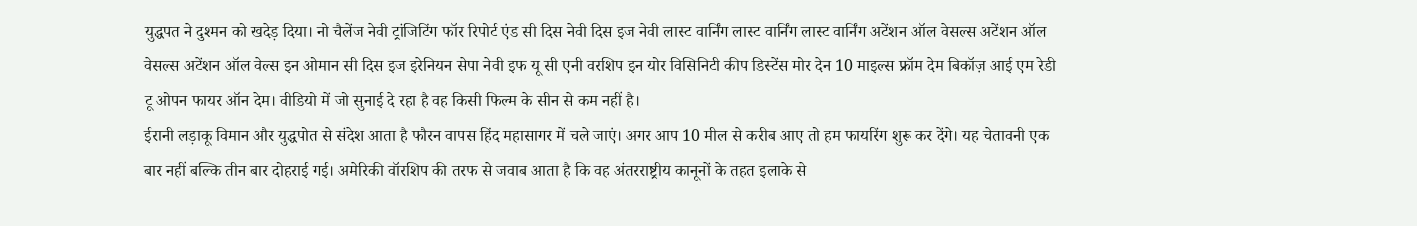युद्धपत ने दुश्मन को खदेड़ दिया। नो चैलेंज नेवी ट्रांजिटिंग फॉर रिपोर्ट एंड सी दिस नेवी दिस इज नेवी लास्ट वार्निंग लास्ट वार्निंग लास्ट वार्निंग अटेंशन ऑल वेसल्स अटेंशन ऑल वेसल्स अटेंशन ऑल वेल्स इन ओमान सी दिस इज इरेनियन सेपा नेवी इफ यू सी एनी वरशिप इन योर विसिनिटी कीप डिस्टेंस मोर देन 10 माइल्स फ्रॉम देम बिकॉज़ आई एम रेडी टू ओपन फायर ऑन देम। वीडियो में जो सुनाई दे रहा है वह किसी फिल्म के सीन से कम नहीं है।
ईरानी लड़ाकू विमान और युद्धपोत से संदेश आता है फौरन वापस हिंद महासागर में चले जाएं। अगर आप 10 मील से करीब आए तो हम फायरिंग शुरू कर देंगे। यह चेतावनी एक बार नहीं बल्कि तीन बार दोहराई गई। अमेरिकी वॉरशिप की तरफ से जवाब आता है कि वह अंतरराष्ट्रीय कानूनों के तहत इलाके से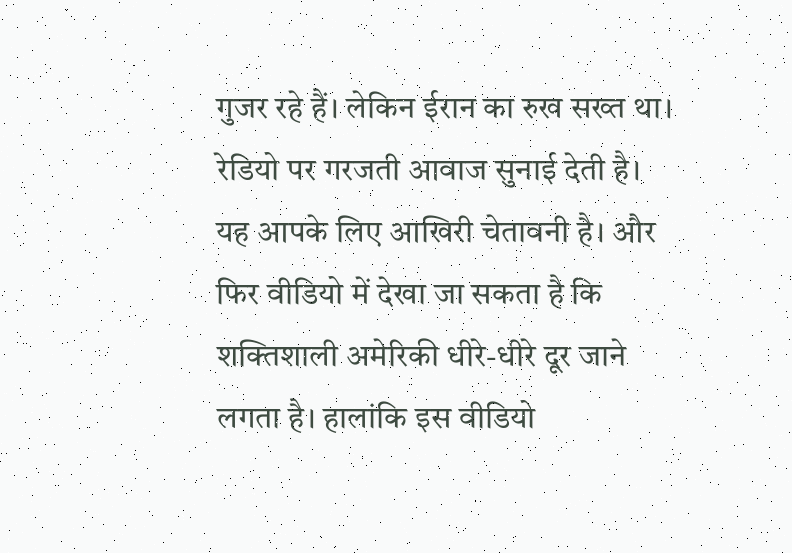गुजर रहे हैं। लेकिन ईरान का रुख सख्त था। रेडियो पर गरजती आवाज सुनाई देती है।
यह आपके लिए आखिरी चेतावनी है। और फिर वीडियो में देखा जा सकता है कि शक्तिशाली अमेरिकी धीरे-धीरे दूर जाने लगता है। हालांकि इस वीडियो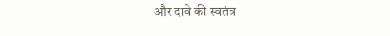और दावे की स्वतंत्र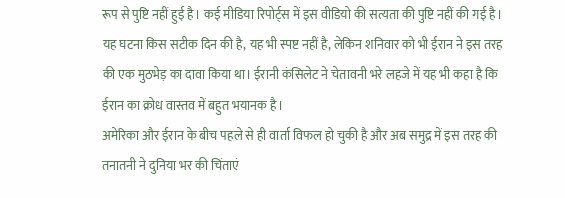रूप से पुष्टि नहीं हुई है। कई मीडिया रिपोर्ट्स में इस वीडियो की सत्यता की पुष्टि नहीं की गई है। यह घटना किस सटीक दिन की है, यह भी स्पष्ट नहीं है, लेकिन शनिवार को भी ईरान ने इस तरह की एक मुठभेड़ का दावा किया था। ईरानी कंसिलेट ने चेतावनी भरे लहजे में यह भी कहा है कि ईरान का क्रोध वास्तव में बहुत भयानक है।
अमेरिका और ईरान के बीच पहले से ही वार्ता विफल हो चुकी है और अब समुद्र में इस तरह की तनातनी ने दुनिया भर की चिंताएं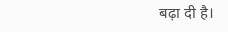बढ़ा दी है।